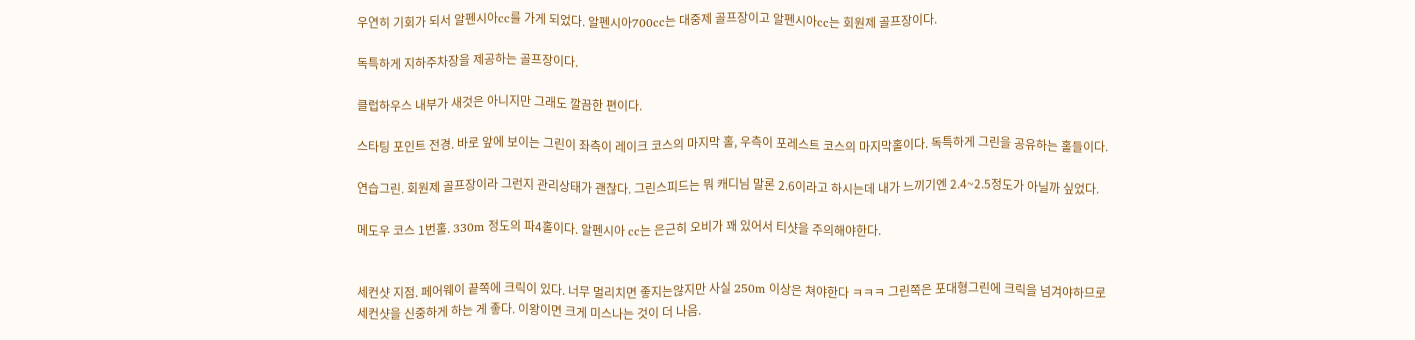우연히 기회가 되서 알펜시아cc를 가게 되었다. 알펜시아700cc는 대중제 골프장이고 알펜시아cc는 회원제 골프장이다.

독특하게 지하주차장을 제공하는 골프장이다.

클럽하우스 내부가 새것은 아니지만 그래도 깔끔한 편이다.

스타팅 포인트 전경. 바로 앞에 보이는 그린이 좌측이 레이크 코스의 마지막 홀, 우측이 포레스트 코스의 마지막홀이다. 독특하게 그린을 공유하는 홀들이다.

연습그린. 회원제 골프장이라 그런지 관리상태가 괜찮다. 그린스피드는 뭐 캐디님 말론 2.6이라고 하시는데 내가 느끼기엔 2.4~2.5정도가 아닐까 싶었다.

메도우 코스 1번홀. 330m 정도의 파4홀이다. 알펜시아 cc는 은근히 오비가 꽤 있어서 티샷을 주의해야한다.


세컨샷 지점. 페어웨이 끝쪽에 크릭이 있다. 너무 멀리치면 좋지는않지만 사실 250m 이상은 쳐야한다 ㅋㅋㅋ 그린쪽은 포대형그린에 크릭을 넘겨야하므로 세컨샷을 신중하게 하는 게 좋다. 이왕이면 크게 미스나는 것이 더 나음.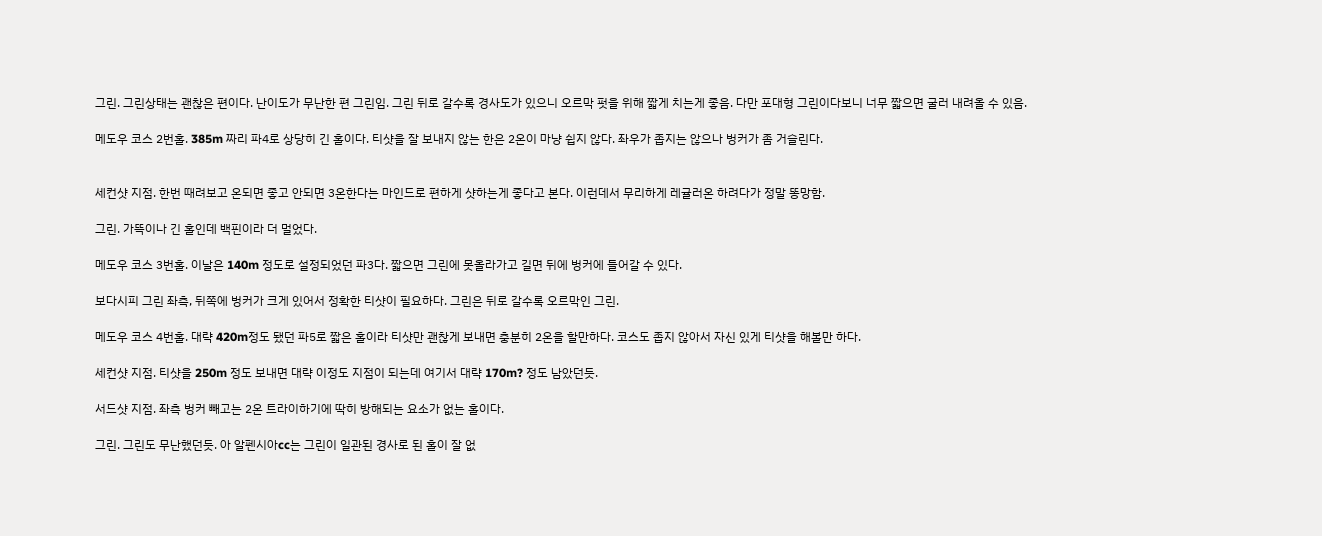그린. 그린상태는 괜찮은 편이다. 난이도가 무난한 편 그린임. 그린 뒤로 갈수록 경사도가 있으니 오르막 펏을 위해 짧게 치는게 좋음. 다만 포대형 그린이다보니 너무 짧으면 굴러 내려올 수 있음.

메도우 코스 2번홀. 385m 짜리 파4로 상당히 긴 홀이다. 티샷을 잘 보내지 않는 한은 2온이 마냥 쉽지 않다. 좌우가 좁지는 않으나 벙커가 좀 거슬린다.


세컨샷 지점. 한번 때려보고 온되면 좋고 안되면 3온한다는 마인드로 편하게 샷하는게 좋다고 본다. 이런데서 무리하게 레귤러온 하려다가 정말 똥망함.

그린. 가뜩이나 긴 홀인데 백핀이라 더 멀었다.

메도우 코스 3번홀. 이날은 140m 정도로 설정되었던 파3다. 짧으면 그린에 못올라가고 길면 뒤에 벙커에 들어갈 수 있다.

보다시피 그린 좌측, 뒤쪽에 벙커가 크게 있어서 정확한 티샷이 필요하다. 그린은 뒤로 갈수록 오르막인 그린.

메도우 코스 4번홀. 대략 420m정도 됐던 파5로 짧은 홀이라 티샷만 괜찮게 보내면 충분히 2온을 할만하다. 코스도 좁지 않아서 자신 있게 티샷을 해볼만 하다.

세컨샷 지점. 티샷을 250m 정도 보내면 대략 이정도 지점이 되는데 여기서 대략 170m? 정도 남았던듯.

서드샷 지점. 좌측 벙커 빼고는 2온 트라이하기에 딱히 방해되는 요소가 없는 홀이다.

그린. 그린도 무난했던듯. 아 알펜시아cc는 그린이 일관된 경사로 된 홀이 잘 없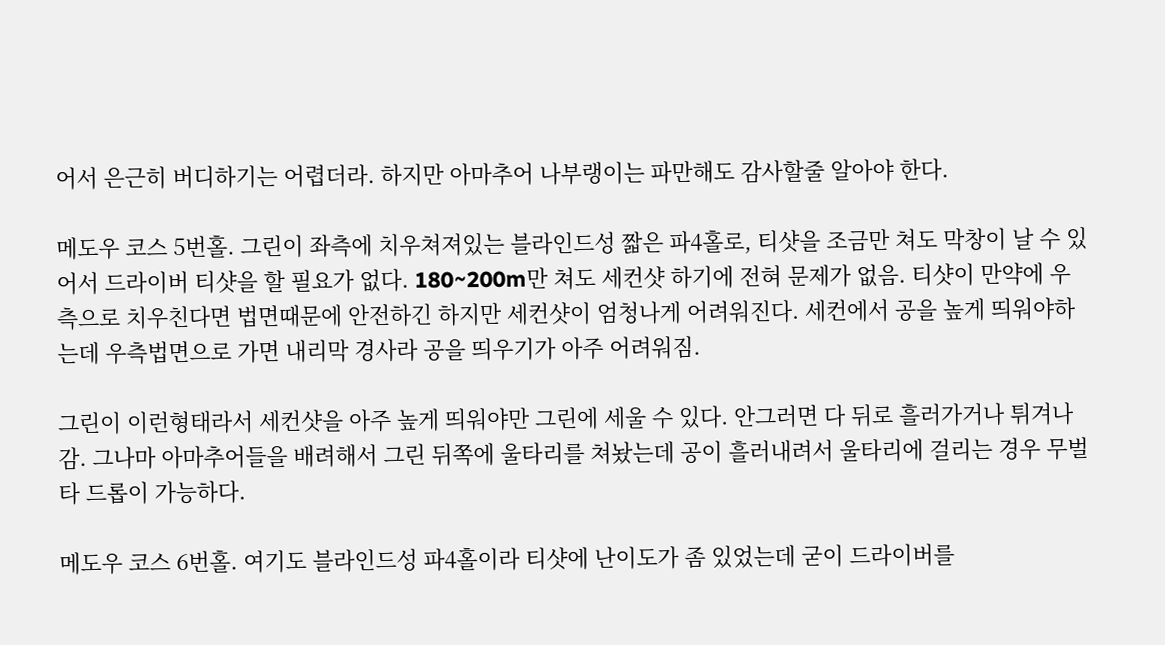어서 은근히 버디하기는 어렵더라. 하지만 아마추어 나부랭이는 파만해도 감사할줄 알아야 한다.

메도우 코스 5번홀. 그린이 좌측에 치우쳐져있는 블라인드성 짧은 파4홀로, 티샷을 조금만 쳐도 막창이 날 수 있어서 드라이버 티샷을 할 필요가 없다. 180~200m만 쳐도 세컨샷 하기에 전혀 문제가 없음. 티샷이 만약에 우측으로 치우친다면 법면때문에 안전하긴 하지만 세컨샷이 엄청나게 어려워진다. 세컨에서 공을 높게 띄워야하는데 우측법면으로 가면 내리막 경사라 공을 띄우기가 아주 어려워짐.

그린이 이런형태라서 세컨샷을 아주 높게 띄워야만 그린에 세울 수 있다. 안그러면 다 뒤로 흘러가거나 튀겨나감. 그나마 아마추어들을 배려해서 그린 뒤쪽에 울타리를 쳐놨는데 공이 흘러내려서 울타리에 걸리는 경우 무벌타 드롭이 가능하다.

메도우 코스 6번홀. 여기도 블라인드성 파4홀이라 티샷에 난이도가 좀 있었는데 굳이 드라이버를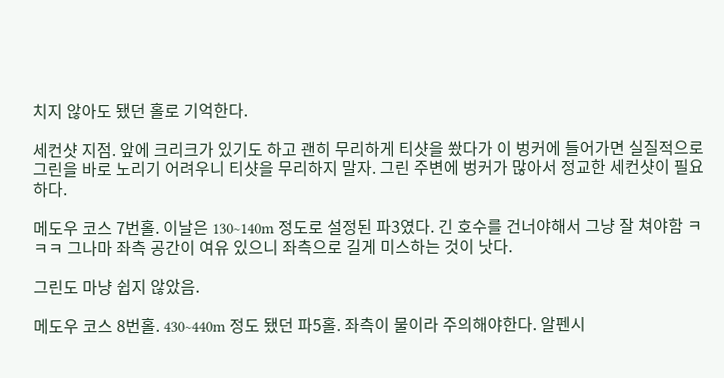치지 않아도 됐던 홀로 기억한다.

세컨샷 지점. 앞에 크리크가 있기도 하고 괜히 무리하게 티샷을 쐈다가 이 벙커에 들어가면 실질적으로 그린을 바로 노리기 어려우니 티샷을 무리하지 말자. 그린 주변에 벙커가 많아서 정교한 세컨샷이 필요하다.

메도우 코스 7번홀. 이날은 130~140m 정도로 설정된 파3였다. 긴 호수를 건너야해서 그냥 잘 쳐야함 ㅋㅋㅋ 그나마 좌측 공간이 여유 있으니 좌측으로 길게 미스하는 것이 낫다.

그린도 마냥 쉽지 않았음.

메도우 코스 8번홀. 430~440m 정도 됐던 파5홀. 좌측이 물이라 주의해야한다. 알펜시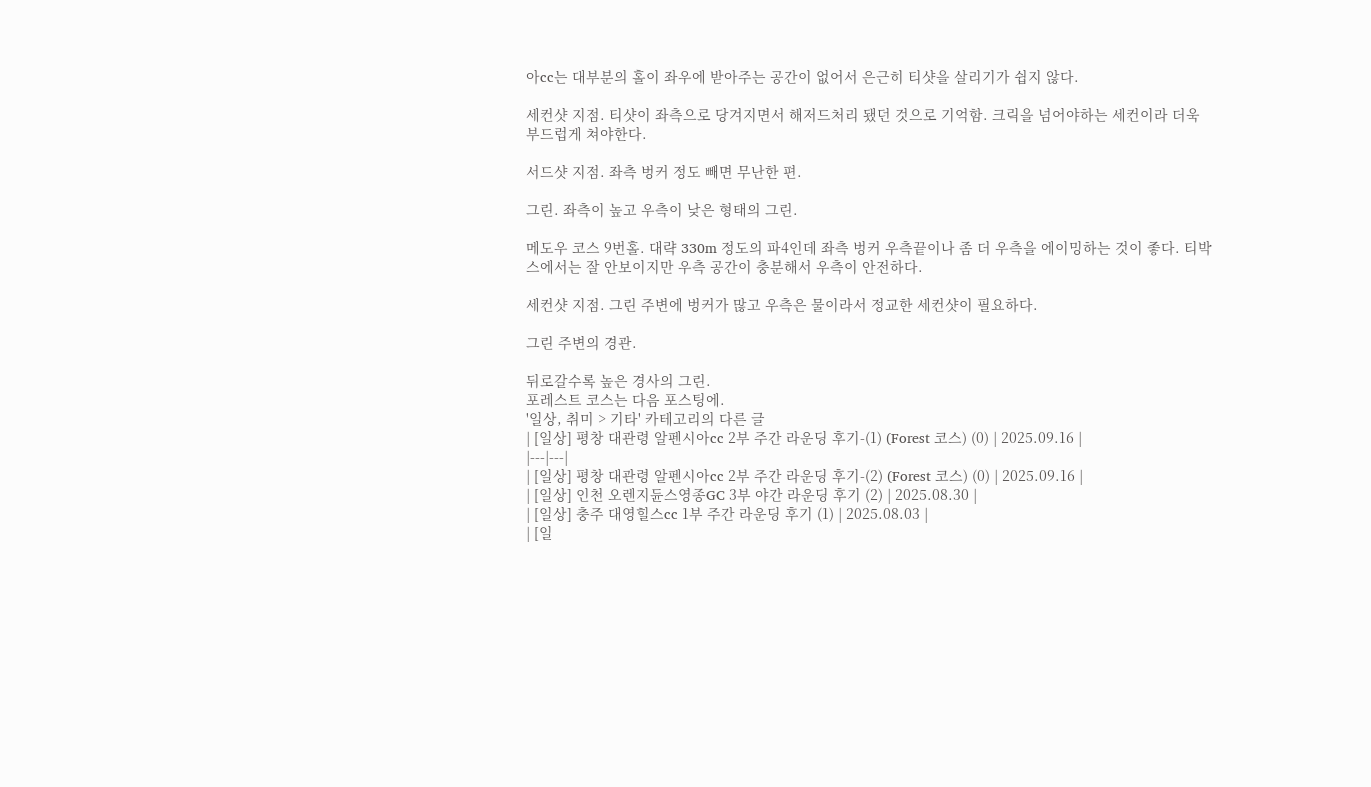아cc는 대부분의 홀이 좌우에 받아주는 공간이 없어서 은근히 티샷을 살리기가 쉽지 않다.

세컨샷 지점. 티샷이 좌측으로 당겨지면서 해저드처리 됐던 것으로 기억함. 크릭을 넘어야하는 세컨이라 더욱 부드럽게 쳐야한다.

서드샷 지점. 좌측 벙커 정도 빼면 무난한 편.

그린. 좌측이 높고 우측이 낮은 형태의 그린.

메도우 코스 9번홀. 대략 330m 정도의 파4인데 좌측 벙커 우측끝이나 좀 더 우측을 에이밍하는 것이 좋다. 티박스에서는 잘 안보이지만 우측 공간이 충분해서 우측이 안전하다.

세컨샷 지점. 그린 주변에 벙커가 많고 우측은 물이라서 정교한 세컨샷이 필요하다.

그린 주변의 경관.

뒤로갈수록 높은 경사의 그린.
포레스트 코스는 다음 포스팅에.
'일상, 취미 > 기타' 카테고리의 다른 글
| [일상] 평창 대관령 알펜시아cc 2부 주간 라운딩 후기-(1) (Forest 코스) (0) | 2025.09.16 |
|---|---|
| [일상] 평창 대관령 알펜시아cc 2부 주간 라운딩 후기-(2) (Forest 코스) (0) | 2025.09.16 |
| [일상] 인천 오렌지듄스영종GC 3부 야간 라운딩 후기 (2) | 2025.08.30 |
| [일상] 충주 대영힐스cc 1부 주간 라운딩 후기 (1) | 2025.08.03 |
| [일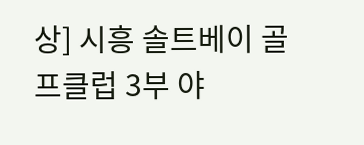상] 시흥 솔트베이 골프클럽 3부 야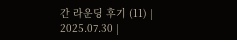간 라운딩 후기 (11) | 2025.07.30 |